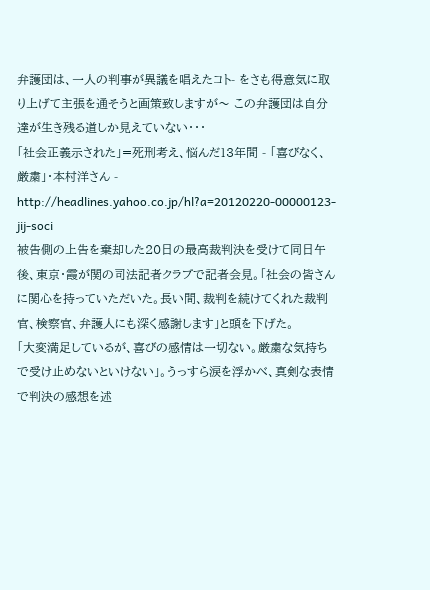弁護団は、一人の判事が異議を唱えたコト- をさも得意気に取り上げて主張を通そうと画策致しますが〜 この弁護団は自分達が生き残る道しか見えていない・・・
「社会正義示された」=死刑考え、悩んだ13年間 - 「喜びなく、厳粛」・本村洋さん - http://headlines.yahoo.co.jp/hl?a=20120220-00000123-jij-soci
被告側の上告を棄却した20日の最高裁判決を受けて同日午後、東京・霞が関の司法記者クラブで記者会見。「社会の皆さんに関心を持っていただいた。長い間、裁判を続けてくれた裁判官、検察官、弁護人にも深く感謝します」と頭を下げた。
「大変満足しているが、喜びの感情は一切ない。厳粛な気持ちで受け止めないといけない」。うっすら涙を浮かべ、真剣な表情で判決の感想を述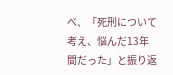べ、「死刑について考え、悩んだ13年間だった」と振り返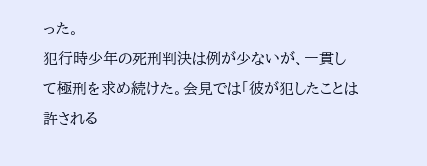った。
犯行時少年の死刑判決は例が少ないが、一貫して極刑を求め続けた。会見では「彼が犯したことは許される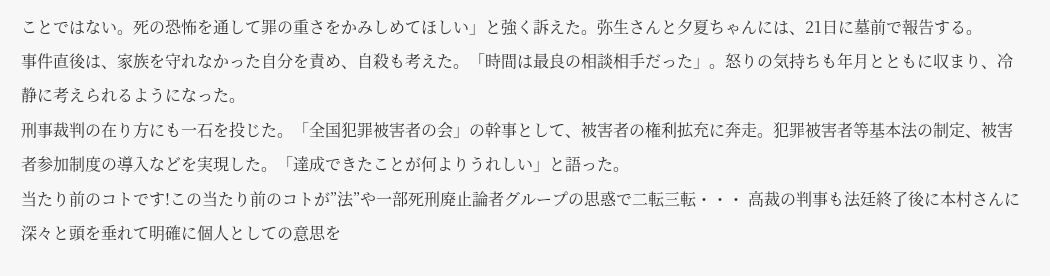ことではない。死の恐怖を通して罪の重さをかみしめてほしい」と強く訴えた。弥生さんと夕夏ちゃんには、21日に墓前で報告する。
事件直後は、家族を守れなかった自分を責め、自殺も考えた。「時間は最良の相談相手だった」。怒りの気持ちも年月とともに収まり、冷静に考えられるようになった。
刑事裁判の在り方にも一石を投じた。「全国犯罪被害者の会」の幹事として、被害者の権利拡充に奔走。犯罪被害者等基本法の制定、被害者参加制度の導入などを実現した。「達成できたことが何よりうれしい」と語った。
当たり前のコトです!この当たり前のコトが”法”や一部死刑廃止論者グループの思惑で二転三転・・・ 高裁の判事も法廷終了後に本村さんに深々と頭を垂れて明確に個人としての意思を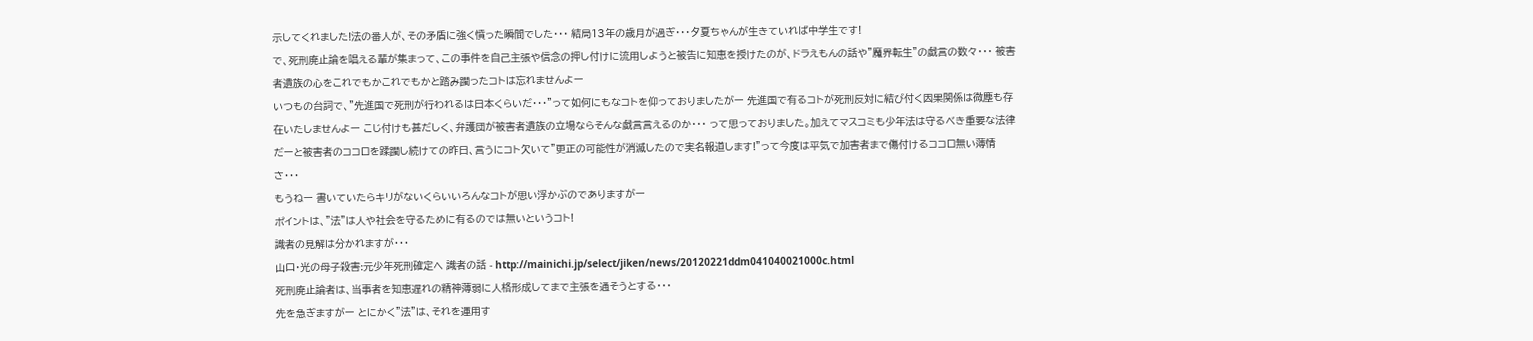示してくれました!法の番人が、その矛盾に強く憤った瞬間でした・・・ 結局13年の歳月が過ぎ・・・夕夏ちゃんが生きていれば中学生です!
で、死刑廃止論を唱える輩が集まって、この事件を自己主張や信念の押し付けに流用しようと被告に知恵を授けたのが、ドラえもんの話や”魔界転生”の戯言の数々・・・ 被害者遺族の心をこれでもかこれでもかと踏み躙ったコトは忘れませんよー
いつもの台詞で、”先進国で死刑が行われるは日本くらいだ・・・”って如何にもなコトを仰っておりましたがー 先進国で有るコトが死刑反対に結び付く因果関係は微塵も存在いたしませんよー こじ付けも甚だしく、弁護団が被害者遺族の立場ならそんな戯言言えるのか・・・ って思っておりました。加えてマスコミも少年法は守るべき重要な法律だーと被害者のココロを蹂躙し続けての昨日、言うにコト欠いて”更正の可能性が消滅したので実名報道します!”って今度は平気で加害者まで傷付けるココロ無い薄情さ・・・
もうねー 書いていたらキリがないくらいいろんなコトが思い浮かぶのでありますがー
ポイントは、”法”は人や社会を守るために有るのでは無いというコト!
識者の見解は分かれますが・・・
山口・光の母子殺害:元少年死刑確定へ 識者の話 - http://mainichi.jp/select/jiken/news/20120221ddm041040021000c.html
死刑廃止論者は、当事者を知恵遅れの精神薄弱に人格形成してまで主張を通そうとする・・・
先を急ぎますがー とにかく”法”は、それを運用す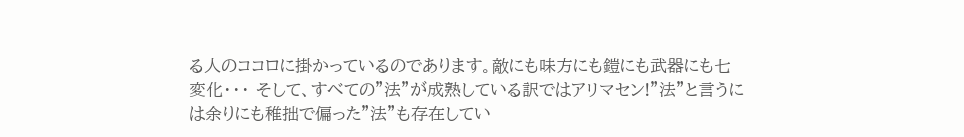る人のココロに掛かっているのであります。敵にも味方にも鎧にも武器にも七変化・・・ そして、すべての”法”が成熟している訳ではアリマセン!”法”と言うには余りにも稚拙で偏った”法”も存在してい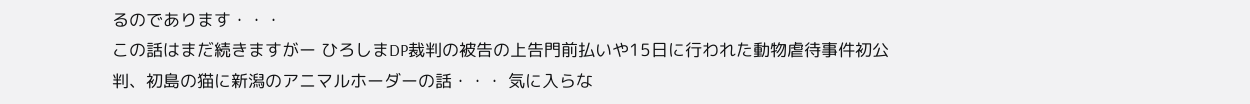るのであります・・・
この話はまだ続きますがー ひろしまDP裁判の被告の上告門前払いや15日に行われた動物虐待事件初公判、初島の猫に新潟のアニマルホーダーの話・・・ 気に入らな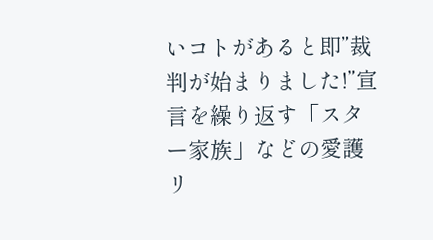いコトがあると即”裁判が始まりました!”宣言を繰り返す「スター家族」などの愛護リ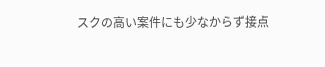スクの高い案件にも少なからず接点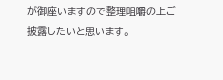が御座いますので整理咀嚼の上ご披露したいと思います。